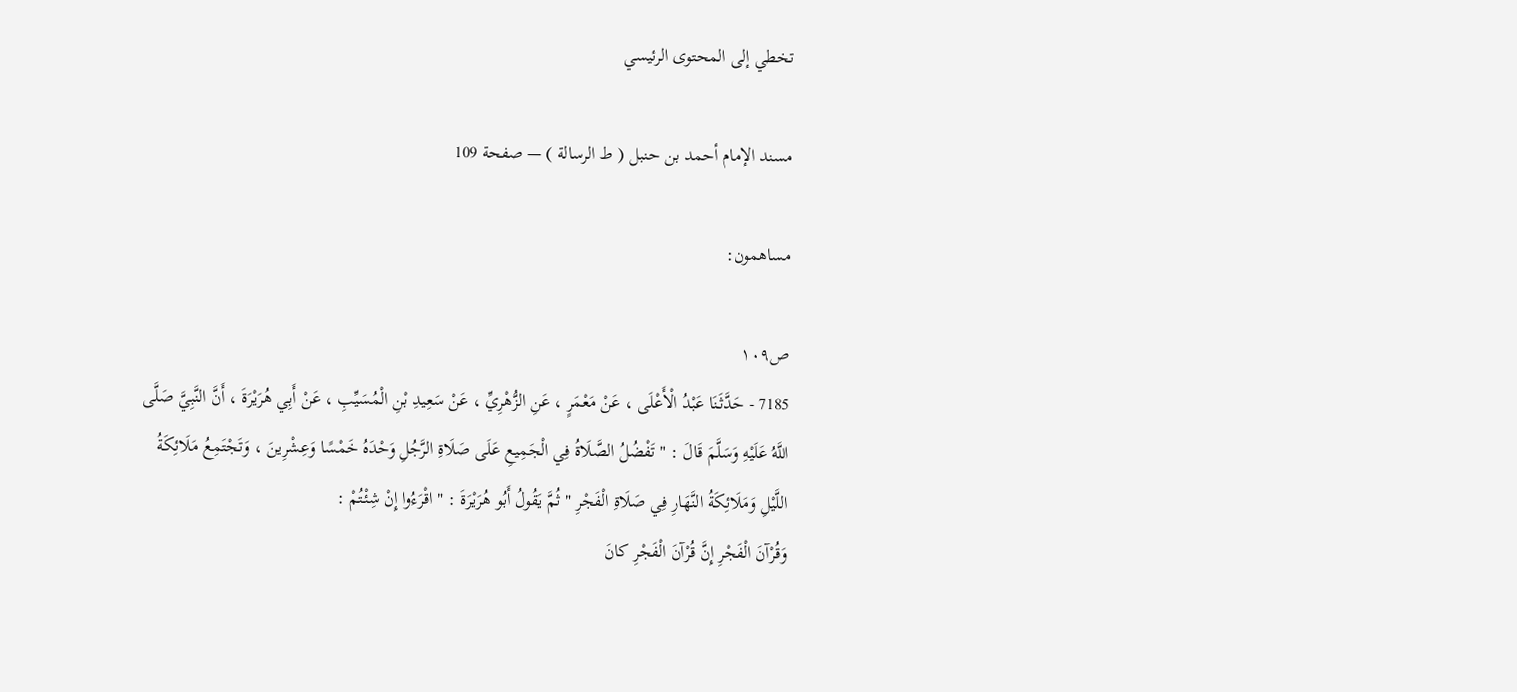تخطي إلى المحتوى الرئيسي

مسند الإمام أحمد بن حنبل ( ط الرسالة ) — صفحة 109

مساهمون:

ص١٠٩
7185 - حَدَّثَنَا عَبْدُ الْأَعْلَى ، عَنْ مَعْمَرٍ ، عَنِ الزُّهْرِيِّ ، عَنْ سَعِيدِ بْنِ الْمُسَيِّبِ ، عَنْ أَبِي هُرَيْرَةَ ، أَنَّ النَّبِيَّ صَلَّى اللَّهُ عَلَيْهِ وَسَلَّمَ قَالَ : " تَفْضُلُ الصَّلَاةُ فِي الْجَمِيعِ عَلَى صَلَاةِ الرَّجُلِ وَحْدَهُ خَمْسًا وَعِشْرِينَ ، وَتَجْتَمِعُ مَلَائِكَةُ اللَّيْلِ وَمَلَائِكَةُ النَّهَارِ فِي صَلَاةِ الْفَجْرِ " ثُمَّ يَقُولُ أَبُو هُرَيْرَةَ : " اقْرَءُوا إِنْ شِئْتُمْ :
وَقُرْآنَ الْفَجْرِ إِنَّ قُرْآنَ الْفَجْرِ كانَ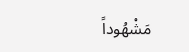مَشْهُوداً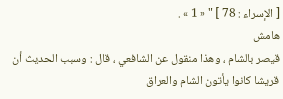[ الإسراء : 78 ] " « 1 » .
هامش
قيصر بالشام ، وهذا منقول عن الشافعي ، قال : وسبب الحديث أن قريشا كانوا يأتون الشام والعراق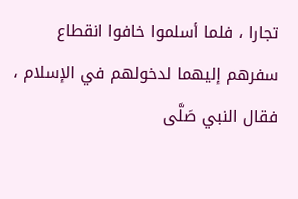تجارا ، فلما أسلموا خافوا انقطاع سفرهم إليهما لدخولهم في الإسلام ، فقال النبي صَلَّى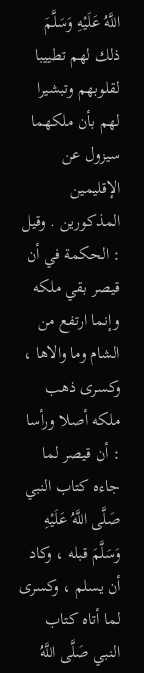اللَّهُ عَلَيْهِ وَسَلَّمَ ذلك لهم تطييبا لقلوبهم وتبشيرا لهم بأن ملكهما سيزول عن الإقليمين المذكورين . وقيل : الحكمة في أن قيصر بقي ملكه وإنما ارتفع من الشام وما والاها ، وكسرى ذهب ملكه أصلا ورأسا : أن قيصر لما جاءه كتاب النبي صَلَّى اللَّهُ عَلَيْهِ وَسَلَّمَ قبله ، وكاد أن يسلم ، وكسرى لما أتاه كتاب النبي صَلَّى اللَّهُ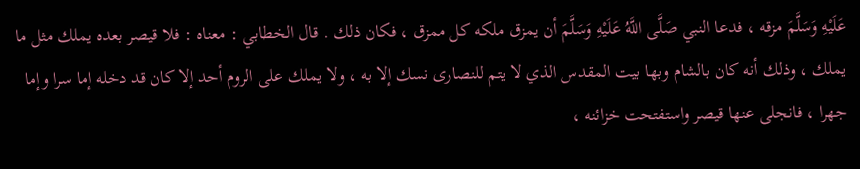عَلَيْهِ وَسَلَّمَ مزقه ، فدعا النبي صَلَّى اللَّهُ عَلَيْهِ وَسَلَّمَ أن يمزق ملكه كل ممزق ، فكان ذلك . قال الخطابي : معناه : فلا قيصر بعده يملك مثل ما يملك ، وذلك أنه كان بالشام وبها بيت المقدس الذي لا يتم للنصارى نسك إلا به ، ولا يملك على الروم أحد إلا كان قد دخله إما سرا وإما جهرا ، فانجلى عنها قيصر واستفتحت خزائنه ،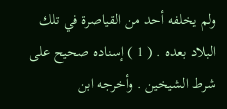ولم يخلفه أحد من القياصرة في تلك البلاد بعده . ( 1 ) إسناده صحيح على شرط الشيخين . وأخرجه ابن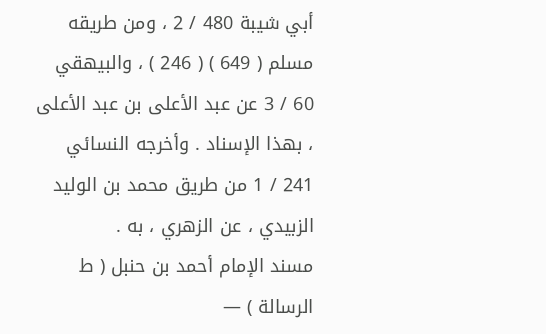أبي شيبة 480 / 2 ، ومن طريقه مسلم ( 649 ) ( 246 ) ، والبيهقي 60 / 3 عن عبد الأعلى بن عبد الأعلى ، بهذا الإسناد . وأخرجه النسائي 241 / 1 من طريق محمد بن الوليد الزبيدي ، عن الزهري ، به .
مسند الإمام أحمد بن حنبل ( ط الرسالة ) —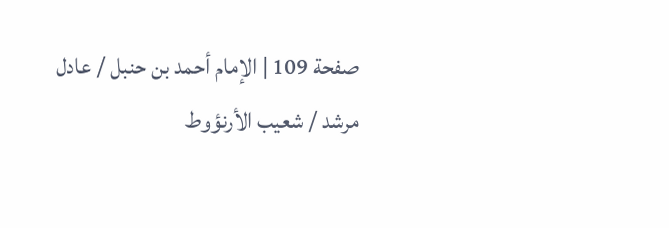صفحة 109 | الإمام أحمد بن حنبل / عادل مرشد / شعيب الأرنؤوط